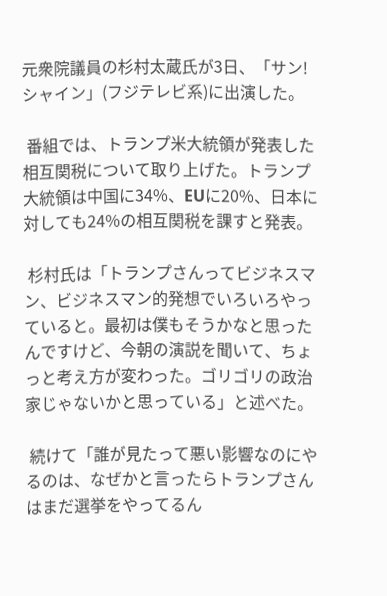元衆院議員の杉村太蔵氏が3日、「サン!シャイン」(フジテレビ系)に出演した。

 番組では、トランプ米大統領が発表した相互関税について取り上げた。トランプ大統領は中国に34%、EUに20%、日本に対しても24%の相互関税を課すと発表。

 杉村氏は「トランプさんってビジネスマン、ビジネスマン的発想でいろいろやっていると。最初は僕もそうかなと思ったんですけど、今朝の演説を聞いて、ちょっと考え方が変わった。ゴリゴリの政治家じゃないかと思っている」と述べた。

 続けて「誰が見たって悪い影響なのにやるのは、なぜかと言ったらトランプさんはまだ選挙をやってるん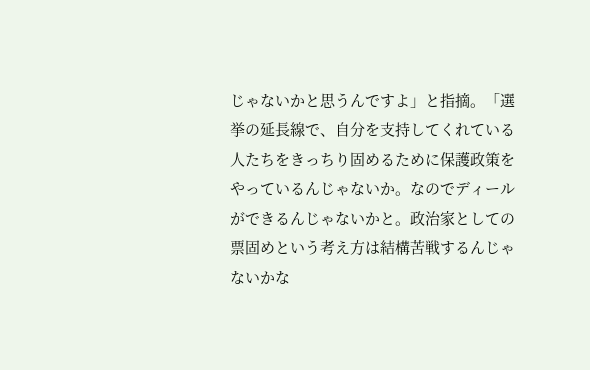じゃないかと思うんですよ」と指摘。「選挙の延長線で、自分を支持してくれている人たちをきっちり固めるために保護政策をやっているんじゃないか。なのでディールができるんじゃないかと。政治家としての票固めという考え方は結構苦戦するんじゃないかな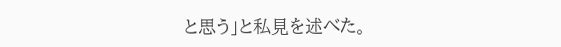と思う」と私見を述べた。